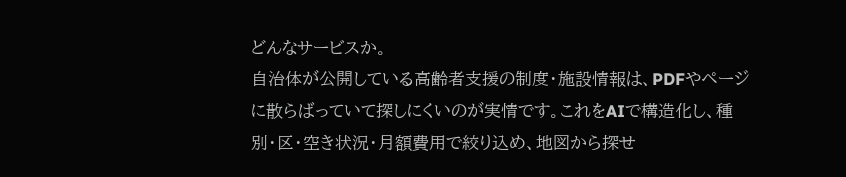どんなサービスか。
自治体が公開している高齢者支援の制度・施設情報は、PDFやページに散らばっていて探しにくいのが実情です。これをAIで構造化し、種別・区・空き状況・月額費用で絞り込め、地図から探せ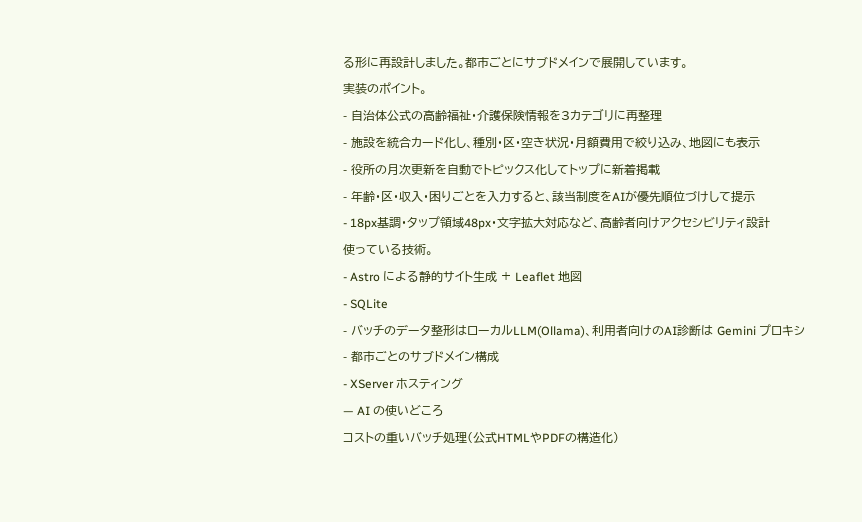る形に再設計しました。都市ごとにサブドメインで展開しています。
実装のポイント。
- 自治体公式の高齢福祉・介護保険情報を3カテゴリに再整理
- 施設を統合カード化し、種別・区・空き状況・月額費用で絞り込み、地図にも表示
- 役所の月次更新を自動でトピックス化してトップに新着掲載
- 年齢・区・収入・困りごとを入力すると、該当制度をAIが優先順位づけして提示
- 18px基調・タップ領域48px・文字拡大対応など、高齢者向けアクセシビリティ設計
使っている技術。
- Astro による静的サイト生成 + Leaflet 地図
- SQLite
- バッチのデータ整形はローカルLLM(Ollama)、利用者向けのAI診断は Gemini プロキシ
- 都市ごとのサブドメイン構成
- XServer ホスティング
— AI の使いどころ
コストの重いバッチ処理(公式HTMLやPDFの構造化)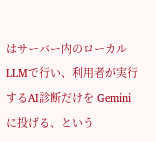はサーバー内のローカルLLMで行い、利用者が実行するAI診断だけを Gemini に投げる、という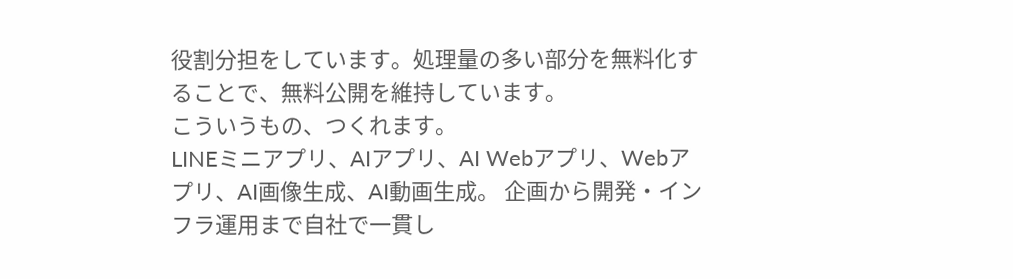役割分担をしています。処理量の多い部分を無料化することで、無料公開を維持しています。
こういうもの、つくれます。
LINEミニアプリ、AIアプリ、AI Webアプリ、Webアプリ、AI画像生成、AI動画生成。 企画から開発・インフラ運用まで自社で一貫し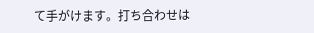て手がけます。打ち合わせは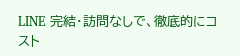LINE 完結・訪問なしで、徹底的にコスト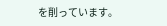を削っています。